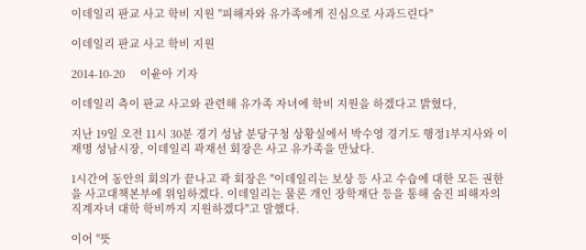이데일리 판교 사고 학비 지원 "피해자와 유가족에게 진심으로 사과드린다"

이데일리 판교 사고 학비 지원

2014-10-20     이윤아 기자

이데일리 측이 판교 사고와 관련해 유가족 자녀에 학비 지원을 하겠다고 밝혔다,

지난 19일 오전 11시 30분 경기 성남 분당구청 상황실에서 박수영 경기도 행정1부지사와 이재명 성남시장, 이데일리 곽재선 회장은 사고 유가족을 만났다.

1시간여 동안의 회의가 끝나고 곽 회장은 "이데일리는 보상 등 사고 수습에 대한 모든 권한을 사고대책본부에 위임하겠다. 이데일리는 물론 개인 장학재단 등을 통해 숨진 피해자의 직계자녀 대학 학비까지 지원하겠다"고 말했다.

이어 "뜻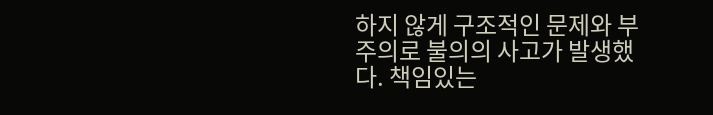하지 않게 구조적인 문제와 부주의로 불의의 사고가 발생했다. 책임있는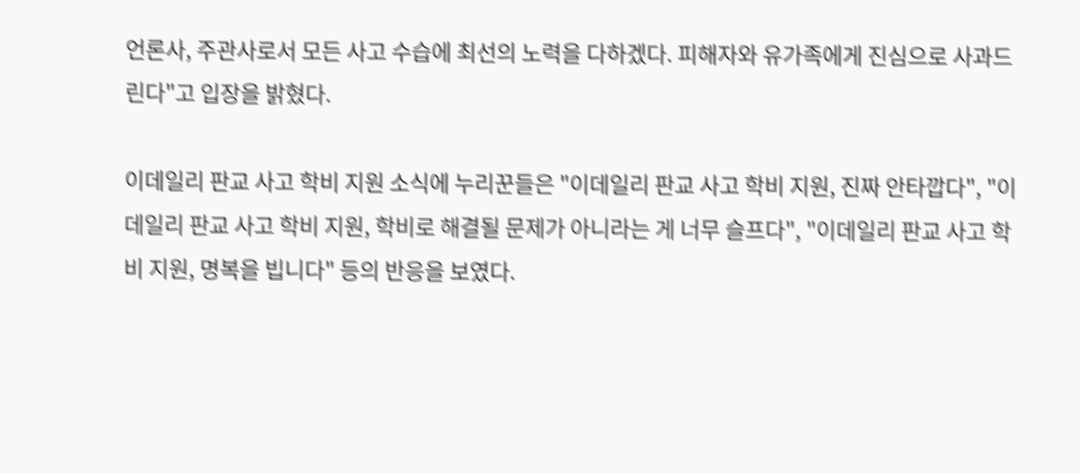언론사, 주관사로서 모든 사고 수습에 최선의 노력을 다하겠다. 피해자와 유가족에게 진심으로 사과드린다"고 입장을 밝혔다.

이데일리 판교 사고 학비 지원 소식에 누리꾼들은 "이데일리 판교 사고 학비 지원, 진짜 안타깝다", "이데일리 판교 사고 학비 지원, 학비로 해결될 문제가 아니라는 게 너무 슬프다", "이데일리 판교 사고 학비 지원, 명복을 빕니다" 등의 반응을 보였다.